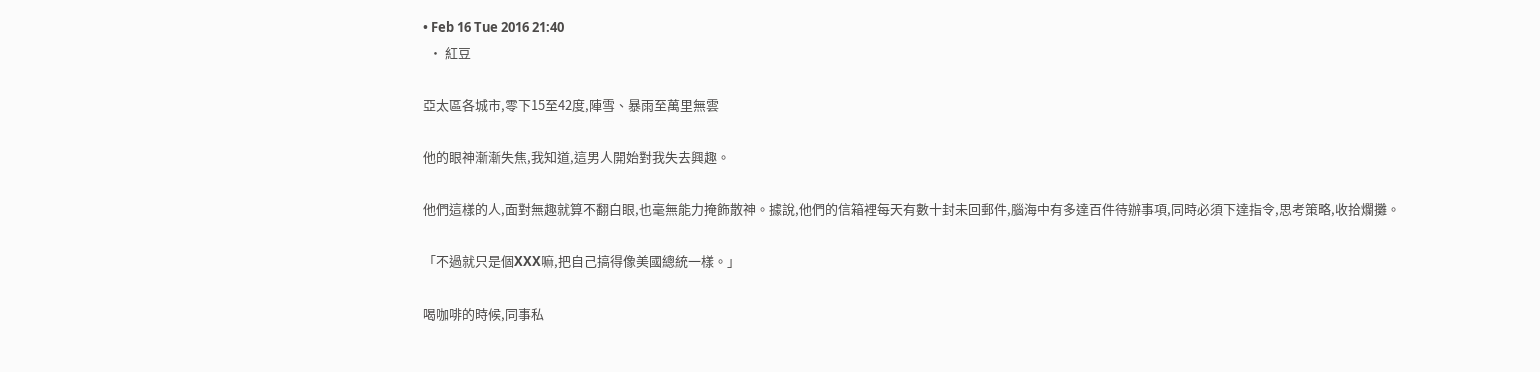• Feb 16 Tue 2016 21:40
  • 紅豆

亞太區各城市,零下15至42度,陣雪、暴雨至萬里無雲

他的眼神漸漸失焦,我知道,這男人開始對我失去興趣。

他們這樣的人,面對無趣就算不翻白眼,也毫無能力掩飾散神。據說,他們的信箱裡每天有數十封未回郵件,腦海中有多達百件待辦事項,同時必須下達指令,思考策略,收拾爛攤。

「不過就只是個XXX嘛,把自己搞得像美國總統一樣。」

喝咖啡的時候,同事私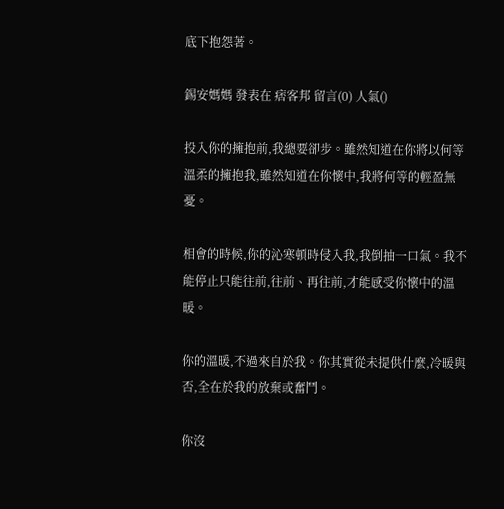底下抱怨著。

錫安媽媽 發表在 痞客邦 留言(0) 人氣()

投入你的擁抱前,我總要卻步。雖然知道在你將以何等溫柔的擁抱我,雖然知道在你懷中,我將何等的輕盈無憂。

相會的時候,你的沁寒頓時侵入我,我倒抽一口氣。我不能停止只能往前,往前、再往前,才能感受你懷中的溫暖。

你的溫暖,不過來自於我。你其實從未提供什麼,冷暖與否,全在於我的放棄或奮鬥。

你沒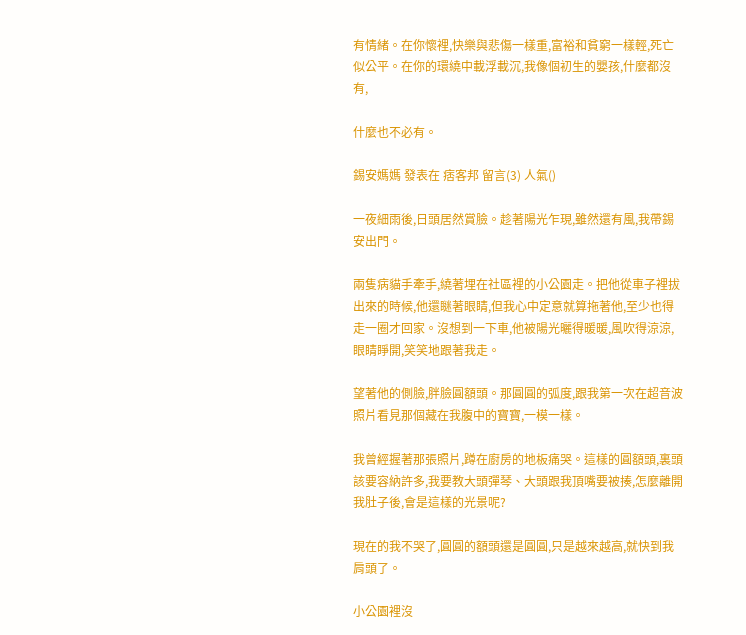有情緒。在你懷裡,快樂與悲傷一樣重,富裕和貧窮一樣輕,死亡似公平。在你的環繞中載浮載沉,我像個初生的嬰孩,什麼都沒有,

什麼也不必有。

錫安媽媽 發表在 痞客邦 留言(3) 人氣()

一夜細雨後,日頭居然賞臉。趁著陽光乍現,雖然還有風,我帶錫安出門。

兩隻病貓手牽手,繞著埋在社區裡的小公園走。把他從車子裡拔出來的時候,他還瞇著眼睛,但我心中定意就算拖著他,至少也得走一圈才回家。沒想到一下車,他被陽光曬得暖暖,風吹得涼涼,眼睛睜開,笑笑地跟著我走。

望著他的側臉,胖臉圓額頭。那圓圓的弧度,跟我第一次在超音波照片看見那個藏在我腹中的寶寶,一模一樣。

我曾經握著那張照片,蹲在廚房的地板痛哭。這樣的圓額頭,裏頭該要容納許多,我要教大頭彈琴、大頭跟我頂嘴要被揍,怎麼離開我肚子後,會是這樣的光景呢?

現在的我不哭了,圓圓的額頭還是圓圓,只是越來越高,就快到我肩頭了。

小公園裡沒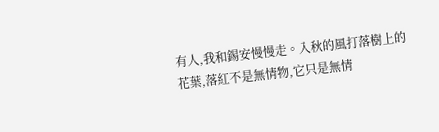有人,我和錫安慢慢走。入秋的風打落樹上的花葉,落紅不是無情物,它只是無情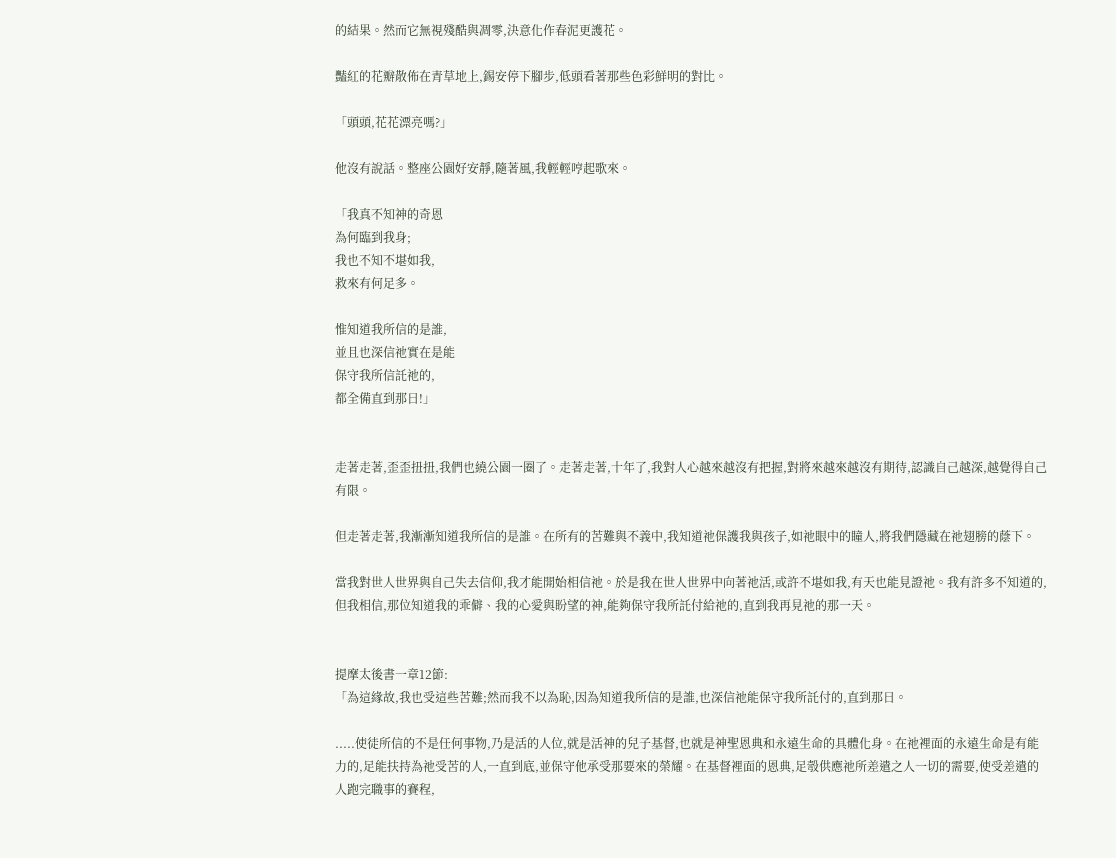的結果。然而它無視殘酷與凋零,決意化作春泥更護花。

豔紅的花瓣散佈在青草地上,錫安停下腳步,低頭看著那些色彩鮮明的對比。

「頭頭,花花漂亮嗎?」

他沒有說話。整座公園好安靜,隨著風,我輕輕哼起歌來。

「我真不知神的奇恩
為何臨到我身;
我也不知不堪如我,
救來有何足多。

惟知道我所信的是誰,
並且也深信祂實在是能
保守我所信託祂的,
都全備直到那日!」


走著走著,歪歪扭扭,我們也繞公園一圈了。走著走著,十年了,我對人心越來越沒有把握,對將來越來越沒有期待,認識自己越深,越覺得自己有限。

但走著走著,我漸漸知道我所信的是誰。在所有的苦難與不義中,我知道祂保護我與孩子,如祂眼中的瞳人,將我們隱藏在祂翅膀的蔭下。

當我對世人世界與自己失去信仰,我才能開始相信祂。於是我在世人世界中向著祂活,或許不堪如我,有天也能見證祂。我有許多不知道的,但我相信,那位知道我的乖僻、我的心愛與盼望的神,能夠保守我所託付給祂的,直到我再見祂的那一天。


提摩太後書一章12節:
「為這緣故,我也受這些苦難;然而我不以為恥,因為知道我所信的是誰,也深信祂能保守我所託付的,直到那日。

.....使徒所信的不是任何事物,乃是活的人位,就是活神的兒子基督,也就是神聖恩典和永遠生命的具體化身。在祂裡面的永遠生命是有能力的,足能扶持為祂受苦的人,一直到底,並保守他承受那要來的榮耀。在基督裡面的恩典,足彀供應祂所差遣之人一切的需要,使受差遣的人跑完職事的賽程,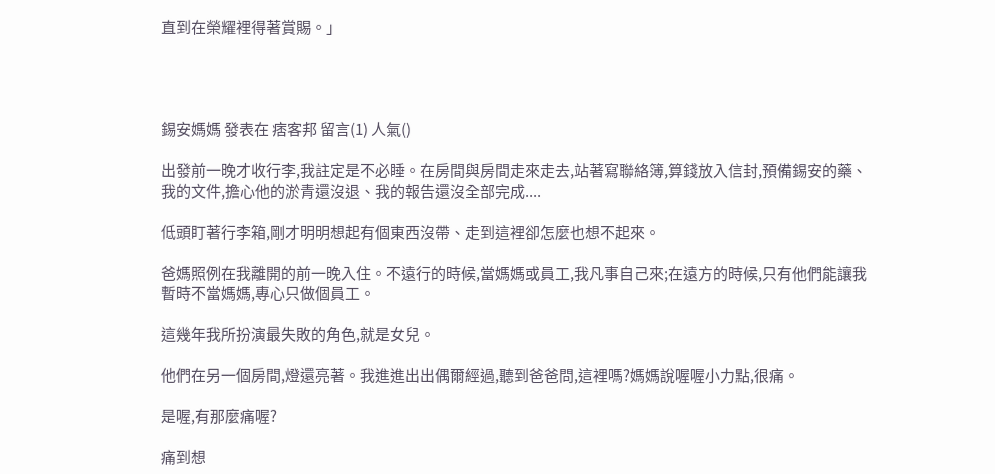直到在榮耀裡得著賞賜。」




錫安媽媽 發表在 痞客邦 留言(1) 人氣()

出發前一晚才收行李,我註定是不必睡。在房間與房間走來走去,站著寫聯絡簿,算錢放入信封,預備錫安的藥、我的文件,擔心他的淤青還沒退、我的報告還沒全部完成....

低頭盯著行李箱,剛才明明想起有個東西沒帶、走到這裡卻怎麼也想不起來。

爸媽照例在我離開的前一晚入住。不遠行的時候,當媽媽或員工,我凡事自己來;在遠方的時候,只有他們能讓我暫時不當媽媽,專心只做個員工。

這幾年我所扮演最失敗的角色,就是女兒。

他們在另一個房間,燈還亮著。我進進出出偶爾經過,聽到爸爸問,這裡嗎?媽媽說喔喔小力點,很痛。

是喔,有那麼痛喔?

痛到想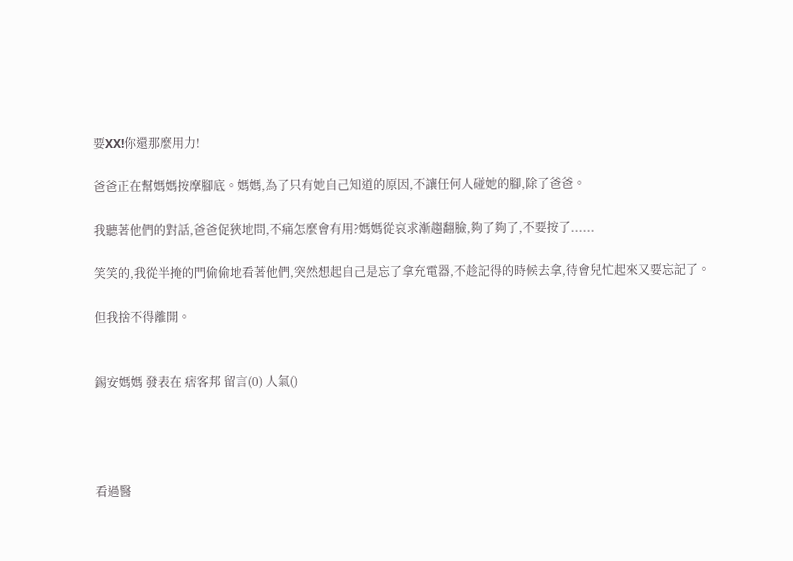要XX!你還那麼用力!

爸爸正在幫媽媽按摩腳底。媽媽,為了只有她自己知道的原因,不讓任何人碰她的腳,除了爸爸。

我聽著他們的對話,爸爸促狹地問,不痛怎麼會有用?媽媽從哀求漸趨翻臉,夠了夠了,不要按了......

笑笑的,我從半掩的門偷偷地看著他們,突然想起自己是忘了拿充電器,不趁記得的時候去拿,待會兒忙起來又要忘記了。

但我捨不得離開。


錫安媽媽 發表在 痞客邦 留言(0) 人氣()




看過醫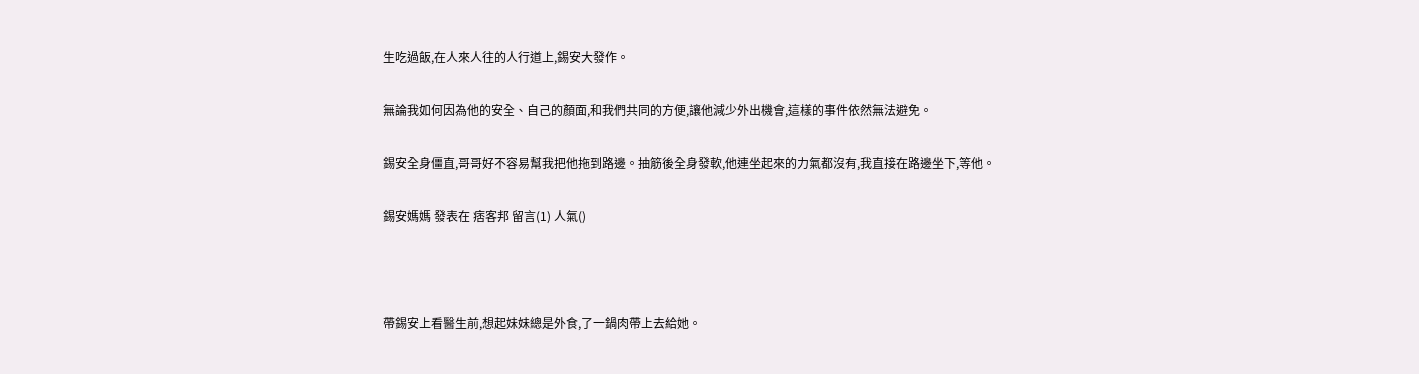生吃過飯,在人來人往的人行道上,錫安大發作。

無論我如何因為他的安全、自己的顏面,和我們共同的方便,讓他減少外出機會,這樣的事件依然無法避免。

錫安全身僵直,哥哥好不容易幫我把他拖到路邊。抽筋後全身發軟,他連坐起來的力氣都沒有,我直接在路邊坐下,等他。

錫安媽媽 發表在 痞客邦 留言(1) 人氣()



帶錫安上看醫生前,想起妹妹總是外食,了一鍋肉帶上去給她。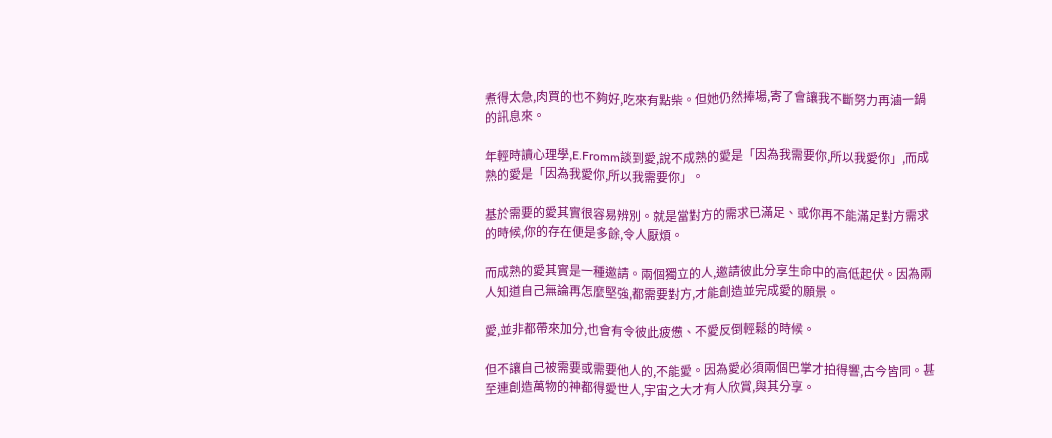煮得太急,肉買的也不夠好,吃來有點柴。但她仍然捧場,寄了會讓我不斷努力再滷一鍋的訊息來。

年輕時讀心理學,E.Fromm談到愛,說不成熟的愛是「因為我需要你,所以我愛你」,而成熟的愛是「因為我愛你,所以我需要你」。

基於需要的愛其實很容易辨別。就是當對方的需求已滿足、或你再不能滿足對方需求的時候,你的存在便是多餘,令人厭煩。

而成熟的愛其實是一種邀請。兩個獨立的人,邀請彼此分享生命中的高低起伏。因為兩人知道自己無論再怎麼堅強,都需要對方,才能創造並完成愛的願景。

愛,並非都帶來加分,也會有令彼此疲憊、不愛反倒輕鬆的時候。

但不讓自己被需要或需要他人的,不能愛。因為愛必須兩個巴掌才拍得響,古今皆同。甚至連創造萬物的神都得愛世人,宇宙之大才有人欣賞,與其分享。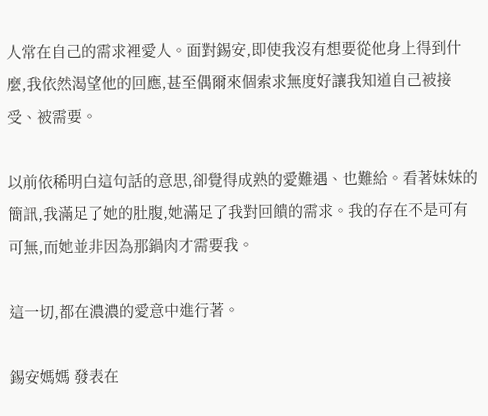人常在自己的需求裡愛人。面對錫安,即使我沒有想要從他身上得到什麼,我依然渴望他的回應,甚至偶爾來個索求無度好讓我知道自己被接受、被需要。

以前依稀明白這句話的意思,卻覺得成熟的愛難遇、也難給。看著妹妹的簡訊,我滿足了她的肚腹,她滿足了我對回饋的需求。我的存在不是可有可無,而她並非因為那鍋肉才需要我。

這一切,都在濃濃的愛意中進行著。

錫安媽媽 發表在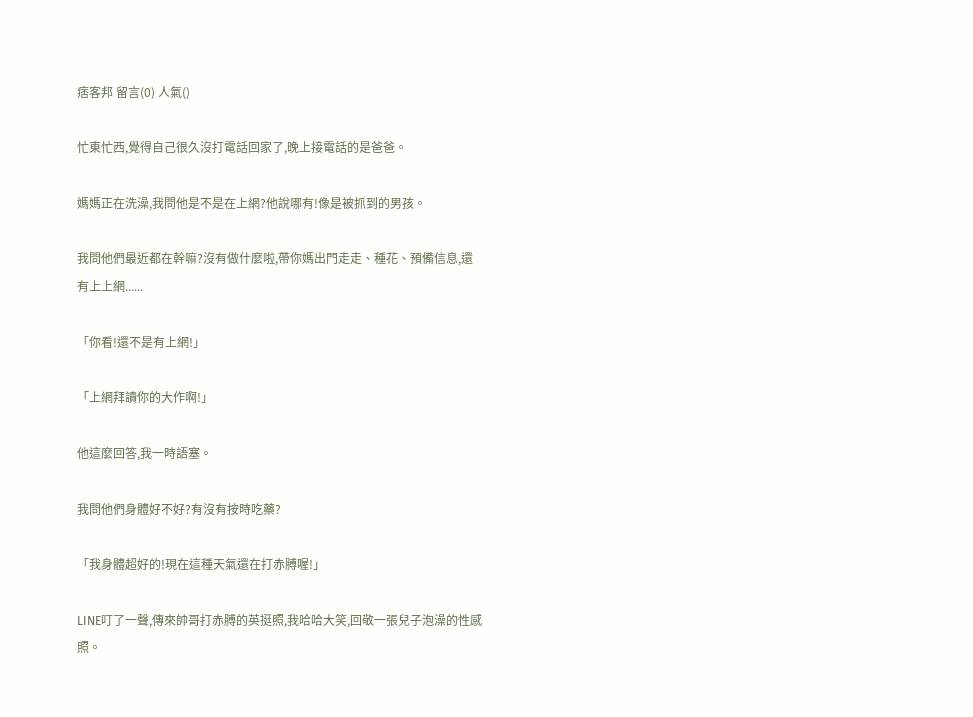痞客邦 留言(0) 人氣()

忙東忙西,覺得自己很久沒打電話回家了,晚上接電話的是爸爸。

媽媽正在洗澡,我問他是不是在上網?他說哪有!像是被抓到的男孩。

我問他們最近都在幹嘛?沒有做什麼啦,帶你媽出門走走、種花、預備信息,還有上上網......

「你看!還不是有上網!」

「上網拜讀你的大作啊!」

他這麼回答,我一時語塞。

我問他們身體好不好?有沒有按時吃藥?

「我身體超好的!現在這種天氣還在打赤膊喔!」

LINE叮了一聲,傳來帥哥打赤膊的英挺照,我哈哈大笑,回敬一張兒子泡澡的性感照。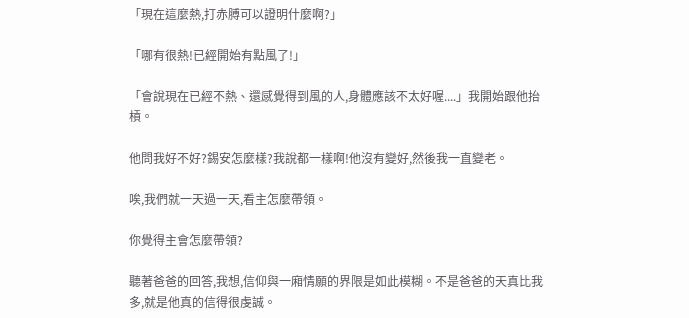「現在這麼熱,打赤膊可以證明什麼啊?」

「哪有很熱!已經開始有點風了!」

「會說現在已經不熱、還感覺得到風的人,身體應該不太好喔....」我開始跟他抬槓。

他問我好不好?錫安怎麼樣?我說都一樣啊!他沒有變好,然後我一直變老。

唉,我們就一天過一天,看主怎麼帶領。

你覺得主會怎麼帶領?

聽著爸爸的回答,我想,信仰與一廂情願的界限是如此模糊。不是爸爸的天真比我多,就是他真的信得很虔誠。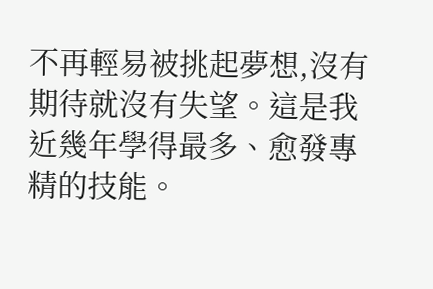不再輕易被挑起夢想,沒有期待就沒有失望。這是我近幾年學得最多、愈發專精的技能。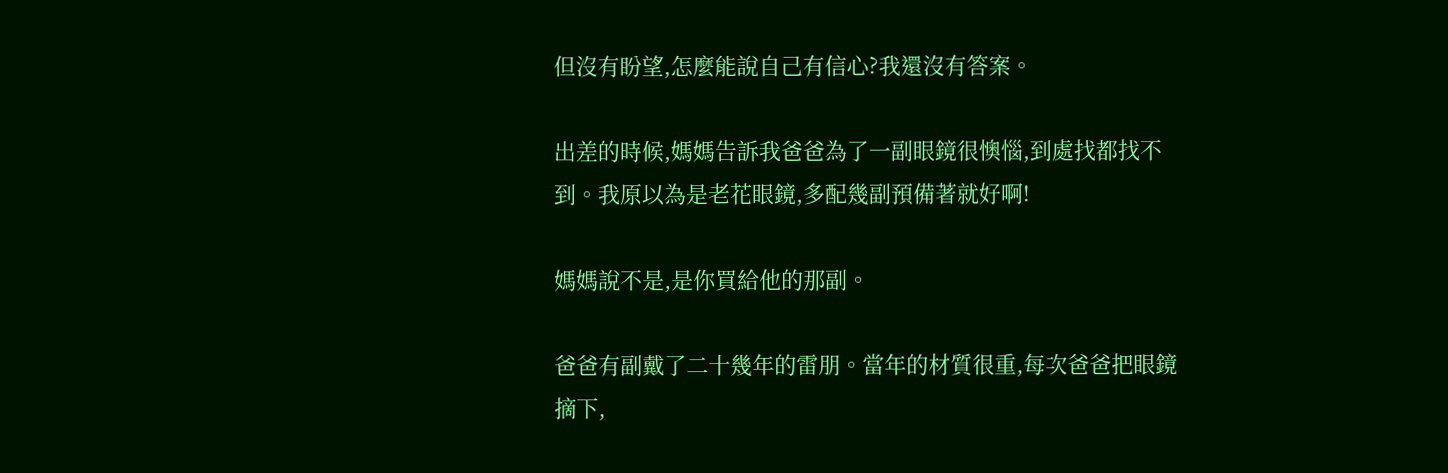但沒有盼望,怎麼能說自己有信心?我還沒有答案。

出差的時候,媽媽告訴我爸爸為了一副眼鏡很懊惱,到處找都找不到。我原以為是老花眼鏡,多配幾副預備著就好啊!

媽媽說不是,是你買給他的那副。

爸爸有副戴了二十幾年的雷朋。當年的材質很重,每次爸爸把眼鏡摘下,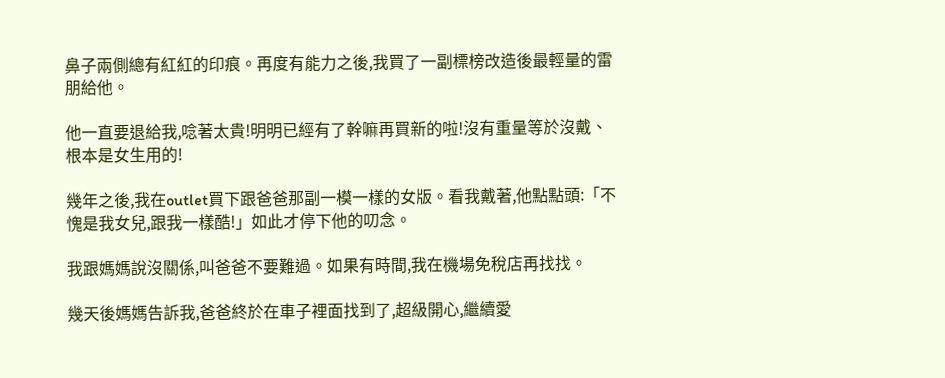鼻子兩側總有紅紅的印痕。再度有能力之後,我買了一副標榜改造後最輕量的雷朋給他。

他一直要退給我,唸著太貴!明明已經有了幹嘛再買新的啦!沒有重量等於沒戴、根本是女生用的!

幾年之後,我在outlet買下跟爸爸那副一模一樣的女版。看我戴著,他點點頭:「不愧是我女兒,跟我一樣酷!」如此才停下他的叨念。

我跟媽媽說沒關係,叫爸爸不要難過。如果有時間,我在機場免稅店再找找。

幾天後媽媽告訴我,爸爸終於在車子裡面找到了,超級開心,繼續愛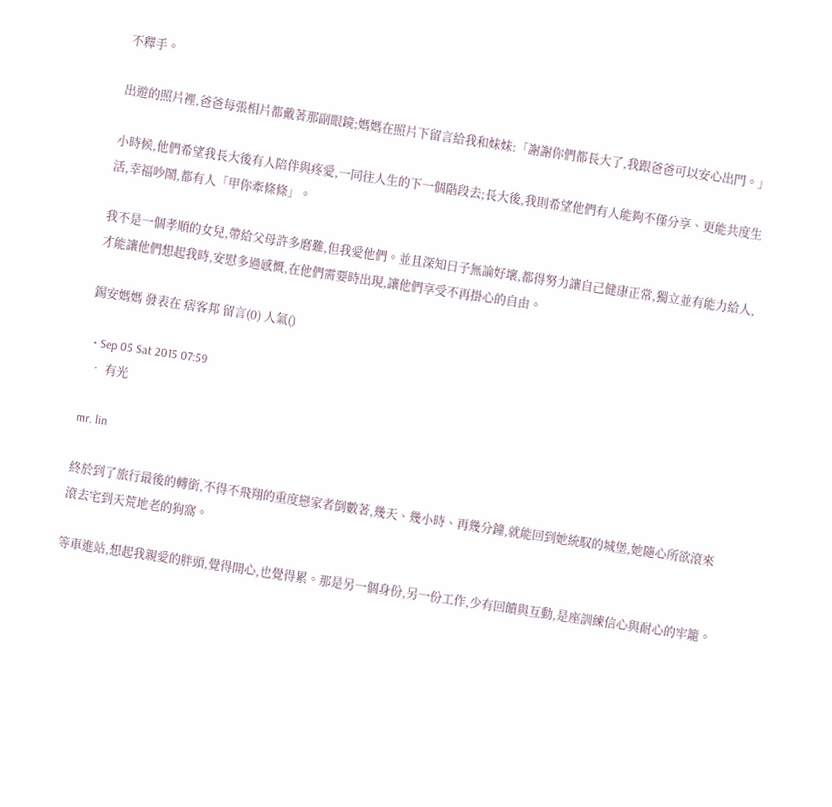不釋手。

出遊的照片裡,爸爸每張相片都戴著那副眼鏡;媽媽在照片下留言給我和妹妹:「謝謝你們都長大了,我跟爸爸可以安心出門。」

小時候,他們希望我長大後有人陪伴與疼愛,一同往人生的下一個階段去;長大後,我則希望他們有人能夠不僅分享、更能共度生活,幸福吵鬧,都有人「甲你牽條條」。

我不是一個孝順的女兒,帶給父母許多磨難,但我愛他們。並且深知日子無論好壞,都得努力讓自己健康正常,獨立並有能力給人,才能讓他們想起我時,安慰多過感慨,在他們需要時出現,讓他們享受不再掛心的自由。

錫安媽媽 發表在 痞客邦 留言(0) 人氣()

  • Sep 05 Sat 2015 07:59
  • 有光

mr. lin

終於到了旅行最後的轉銜,不得不飛翔的重度戀家者倒數著,幾天、幾小時、再幾分鐘,就能回到她統馭的城堡,她隨心所欲滾來滾去宅到天荒地老的狗窩。

等車進站,想起我親愛的胖頭,覺得開心,也覺得累。那是另一個身份,另一份工作,少有回饋與互動,是座訓練信心與耐心的牢籠。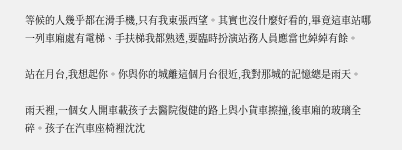等候的人幾乎都在滑手機,只有我東張西望。其實也沒什麼好看的,畢竟這車站哪一列車廂處有電梯、手扶梯我都熟透,要臨時扮演站務人員應當也綽綽有餘。

站在月台,我想起你。你與你的城離這個月台很近,我對那城的記憶總是雨天。

雨天裡,一個女人開車載孩子去醫院復健的路上與小貨車擦撞,後車廂的玻璃全碎。孩子在汽車座椅裡沈沈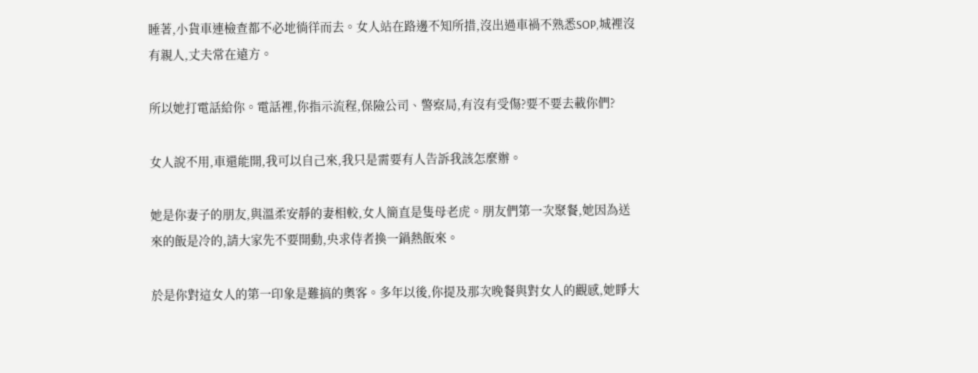睡著,小貨車連檢查都不必地徜徉而去。女人站在路邊不知所措,沒出過車禍不熟悉SOP,城裡沒有親人,丈夫常在遠方。

所以她打電話給你。電話裡,你指示流程,保險公司、警察局,有沒有受傷?要不要去載你們?

女人說不用,車還能開,我可以自己來,我只是需要有人告訴我該怎麼辦。

她是你妻子的朋友,與溫柔安靜的妻相較,女人簡直是隻母老虎。朋友們第一次聚餐,她因為送來的飯是冷的,請大家先不要開動,央求侍者換一鍋熱飯來。

於是你對這女人的第一印象是難搞的奧客。多年以後,你提及那次晚餐與對女人的觀感,她睜大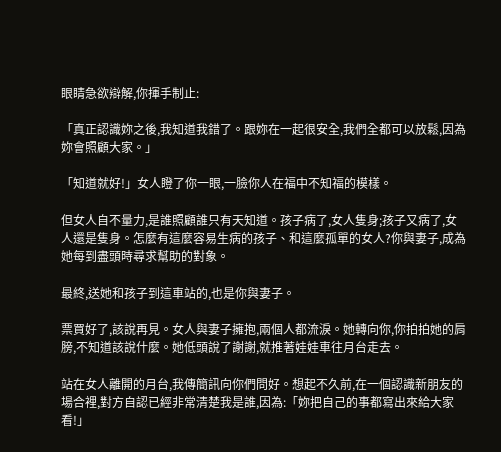眼睛急欲辯解,你揮手制止:

「真正認識妳之後,我知道我錯了。跟妳在一起很安全,我們全都可以放鬆,因為妳會照顧大家。」

「知道就好!」女人瞪了你一眼,一臉你人在福中不知福的模樣。

但女人自不量力,是誰照顧誰只有天知道。孩子病了,女人隻身;孩子又病了,女人還是隻身。怎麼有這麼容易生病的孩子、和這麼孤單的女人?你與妻子,成為她每到盡頭時尋求幫助的對象。

最終,送她和孩子到這車站的,也是你與妻子。

票買好了,該說再見。女人與妻子擁抱,兩個人都流淚。她轉向你,你拍拍她的肩膀,不知道該說什麼。她低頭說了謝謝,就推著娃娃車往月台走去。

站在女人離開的月台,我傳簡訊向你們問好。想起不久前,在一個認識新朋友的場合裡,對方自認已經非常清楚我是誰,因為:「妳把自己的事都寫出來給大家看!」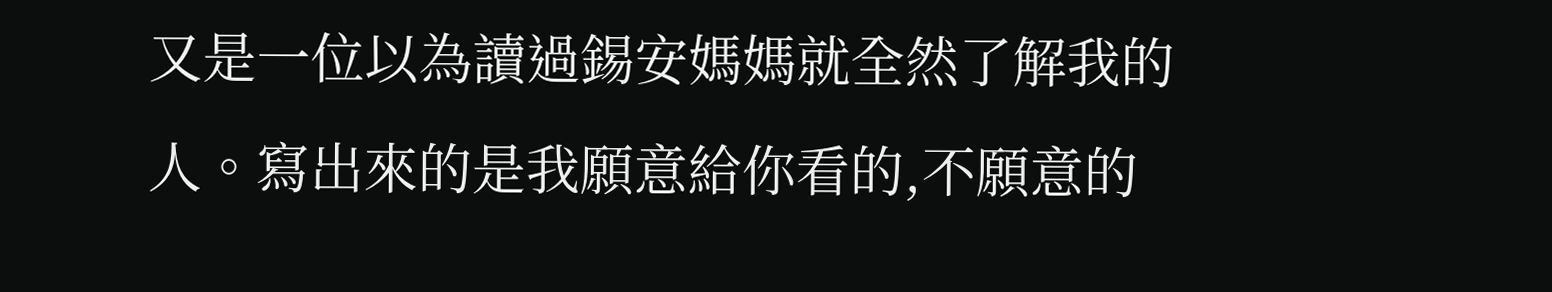又是一位以為讀過錫安媽媽就全然了解我的人。寫出來的是我願意給你看的,不願意的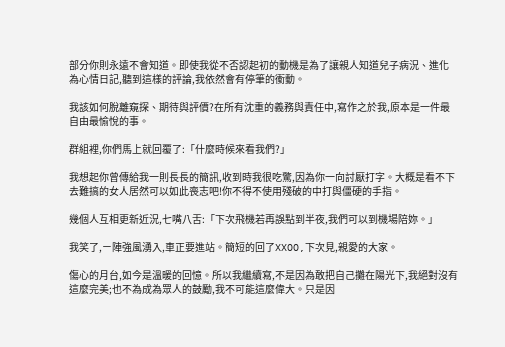部分你則永遠不會知道。即使我從不否認起初的動機是為了讓親人知道兒子病況、進化為心情日記,聽到這樣的評論,我依然會有停筆的衝動。

我該如何脫離窺探、期待與評價?在所有沈重的義務與責任中,寫作之於我,原本是一件最自由最愉悅的事。

群組裡,你們馬上就回覆了:「什麼時候來看我們?」

我想起你曾傳給我一則長長的簡訊,收到時我很吃驚,因為你一向討厭打字。大概是看不下去難搞的女人居然可以如此喪志吧!你不得不使用殘破的中打與僵硬的手指。

幾個人互相更新近況,七嘴八舌:「下次飛機若再誤點到半夜,我們可以到機場陪妳。」

我笑了,ㄧ陣強風湧入,車正要進站。簡短的回了XXOO,下次見,親愛的大家。

傷心的月台,如今是溫暖的回憶。所以我繼續寫,不是因為敢把自己攤在陽光下,我絕對沒有這麼完美;也不為成為眾人的鼓勵,我不可能這麼偉大。只是因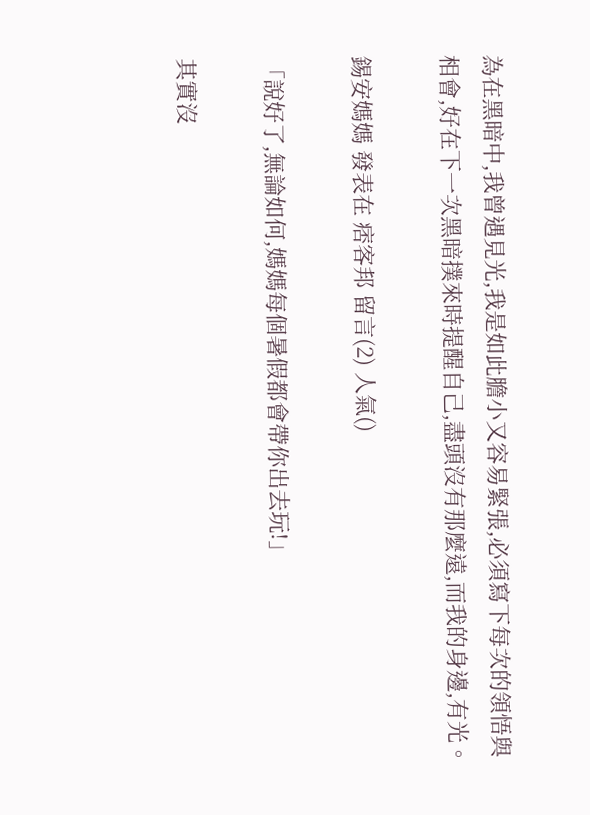為在黑暗中,我曾遇見光,我是如此膽小又容易緊張,必須寫下每次的領悟與相會,好在下一次黑暗撲來時提醒自己,盡頭沒有那麼遠,而我的身邊,有光。

錫安媽媽 發表在 痞客邦 留言(2) 人氣()

「說好了,無論如何,媽媽每個暑假都會帶你出去玩!」

其實沒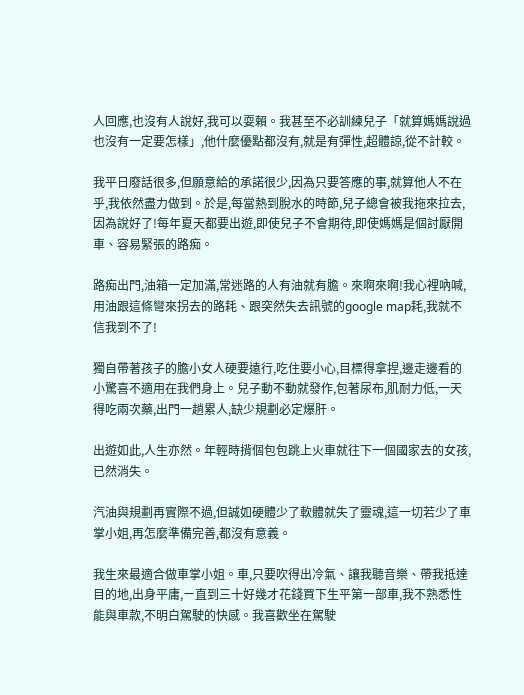人回應,也沒有人說好,我可以耍賴。我甚至不必訓練兒子「就算媽媽說過也沒有一定要怎樣」,他什麼優點都沒有,就是有彈性,超體諒,從不計較。

我平日廢話很多,但願意給的承諾很少,因為只要答應的事,就算他人不在乎,我依然盡力做到。於是,每當熱到脫水的時節,兒子總會被我拖來拉去,因為說好了!每年夏天都要出遊,即使兒子不會期待,即使媽媽是個討厭開車、容易緊張的路痴。

路痴出門,油箱一定加滿,常迷路的人有油就有膽。來啊來啊!我心裡吶喊,用油跟這條彎來拐去的路耗、跟突然失去訊號的google map耗,我就不信我到不了!

獨自帶著孩子的膽小女人硬要遠行,吃住要小心,目標得拿捏,邊走邊看的小驚喜不適用在我們身上。兒子動不動就發作,包著尿布,肌耐力低,一天得吃兩次藥,出門一趟累人,缺少規劃必定爆肝。

出遊如此,人生亦然。年輕時揹個包包跳上火車就往下一個國家去的女孩,已然消失。

汽油與規劃再實際不過,但誠如硬體少了軟體就失了靈魂,這一切若少了車掌小姐,再怎麼準備完善,都沒有意義。

我生來最適合做車掌小姐。車,只要吹得出冷氣、讓我聽音樂、帶我抵達目的地,出身平庸,ㄧ直到三十好幾才花錢買下生平第一部車,我不熟悉性能與車款,不明白駕駛的快感。我喜歡坐在駕駛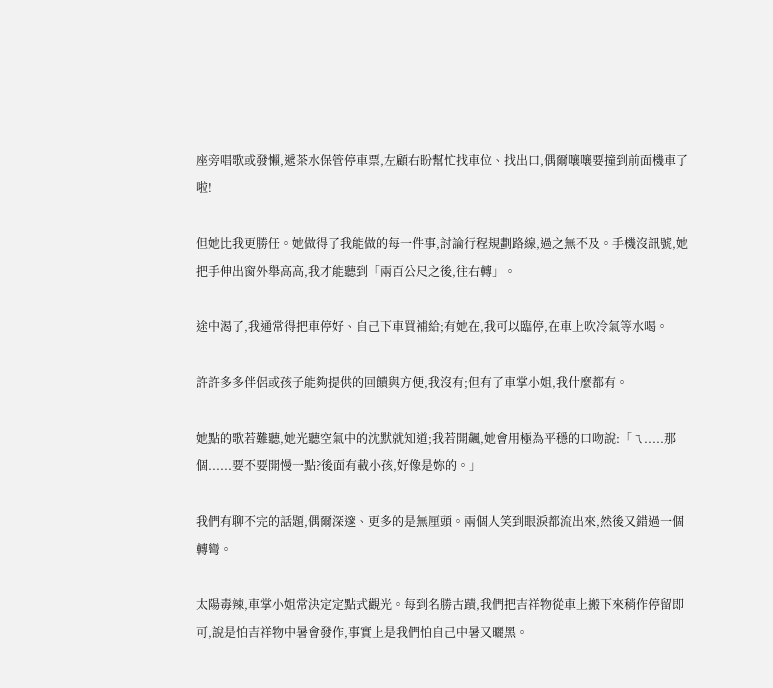座旁唱歌或發懶,遞茶水保管停車票,左顧右盼幫忙找車位、找出口,偶爾嚷嚷要撞到前面機車了啦!

但她比我更勝任。她做得了我能做的每一件事,討論行程規劃路線,過之無不及。手機沒訊號,她把手伸出窗外舉高高,我才能聽到「兩百公尺之後,往右轉」。

途中渴了,我通常得把車停好、自己下車買補給;有她在,我可以臨停,在車上吹冷氣等水喝。

許許多多伴侶或孩子能夠提供的回饋與方便,我沒有;但有了車掌小姐,我什麼都有。

她點的歌若難聽,她光聽空氣中的沈默就知道;我若開飆,她會用極為平穩的口吻說:「ㄟ.....那個......要不要開慢一點?後面有載小孩,好像是妳的。」

我們有聊不完的話題,偶爾深邃、更多的是無厘頭。兩個人笑到眼淚都流出來,然後又錯過一個轉彎。

太陽毒辣,車掌小姐常決定定點式觀光。每到名勝古蹟,我們把吉祥物從車上搬下來稍作停留即可,說是怕吉祥物中暑會發作,事實上是我們怕自己中暑又曬黑。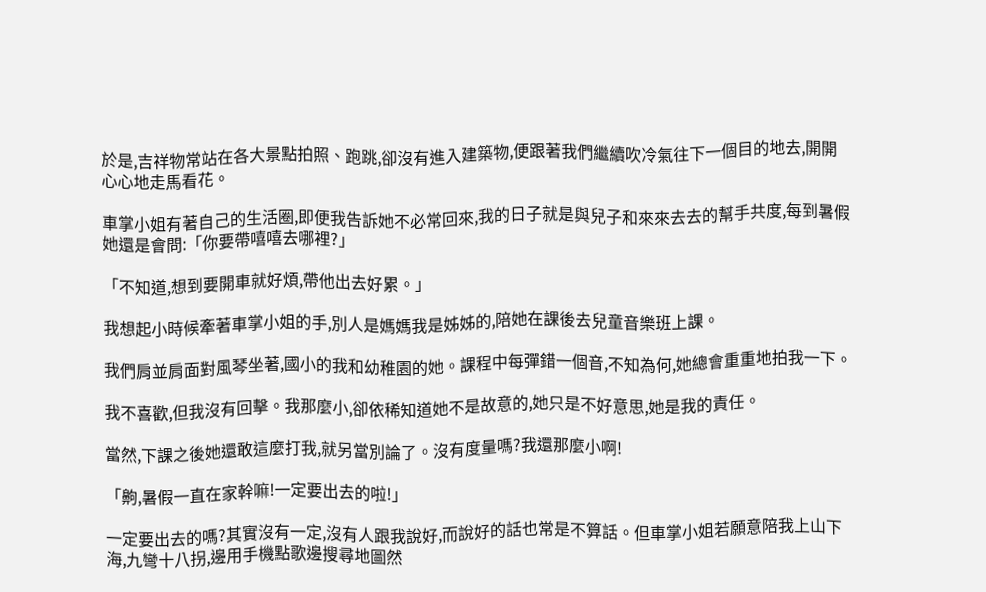於是,吉祥物常站在各大景點拍照、跑跳,卻沒有進入建築物,便跟著我們繼續吹冷氣往下一個目的地去,開開心心地走馬看花。

車掌小姐有著自己的生活圈,即便我告訴她不必常回來,我的日子就是與兒子和來來去去的幫手共度,每到暑假她還是會問:「你要帶嘻嘻去哪裡?」

「不知道,想到要開車就好煩,帶他出去好累。」

我想起小時候牽著車掌小姐的手,別人是媽媽我是姊姊的,陪她在課後去兒童音樂班上課。

我們肩並肩面對風琴坐著,國小的我和幼稚園的她。課程中每彈錯一個音,不知為何,她總會重重地拍我一下。

我不喜歡,但我沒有回擊。我那麼小,卻依稀知道她不是故意的,她只是不好意思,她是我的責任。

當然,下課之後她還敢這麼打我,就另當別論了。沒有度量嗎?我還那麼小啊!

「齁,暑假一直在家幹嘛!一定要出去的啦!」

一定要出去的嗎?其實沒有一定,沒有人跟我說好,而說好的話也常是不算話。但車掌小姐若願意陪我上山下海,九彎十八拐,邊用手機點歌邊搜尋地圖然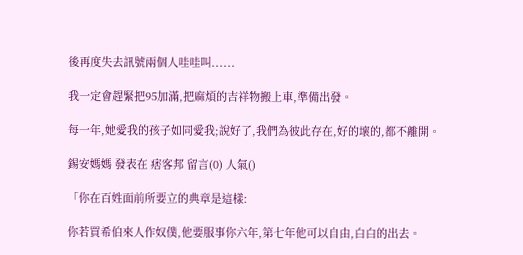後再度失去訊號兩個人哇哇叫......

我一定會趕緊把95加滿,把麻煩的吉祥物搬上車,準備出發。

每一年,她愛我的孩子如同愛我;說好了,我們為彼此存在,好的壞的,都不離開。

錫安媽媽 發表在 痞客邦 留言(0) 人氣()

「你在百姓面前所要立的典章是這樣:

你若買希伯來人作奴僕,他要服事你六年,第七年他可以自由,白白的出去。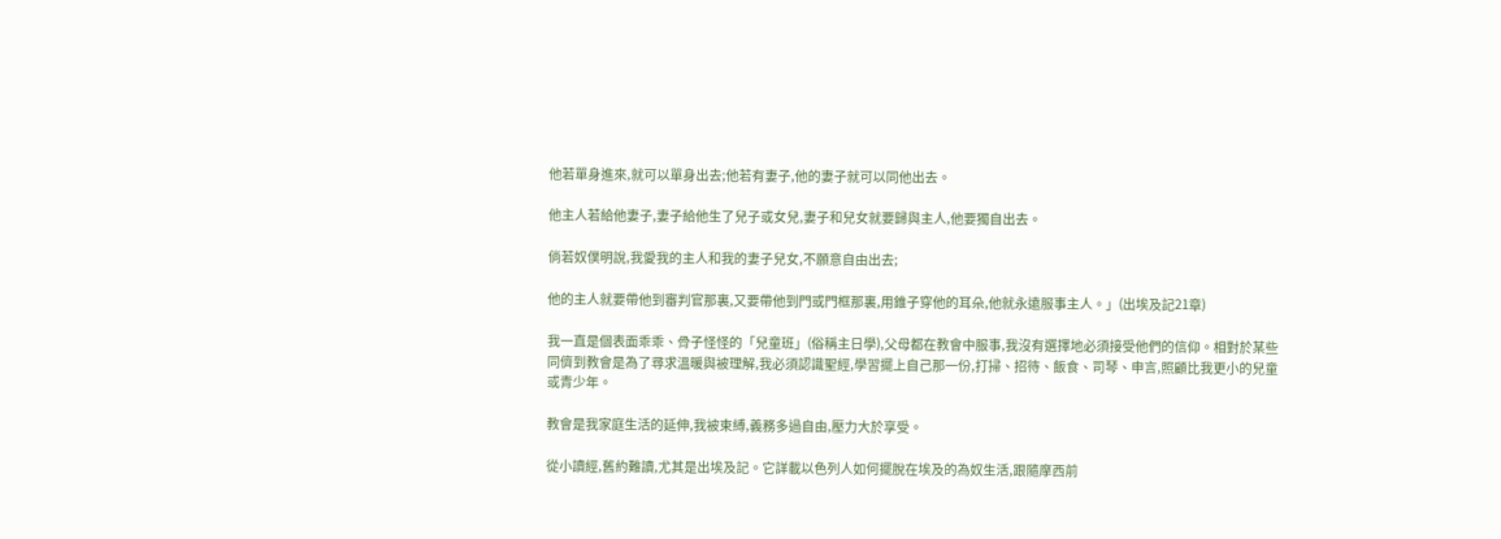他若單身進來,就可以單身出去;他若有妻子,他的妻子就可以同他出去。

他主人若給他妻子,妻子給他生了兒子或女兒,妻子和兒女就要歸與主人,他要獨自出去。

倘若奴僕明說,我愛我的主人和我的妻子兒女,不願意自由出去;

他的主人就要帶他到審判官那裏,又要帶他到門或門框那裏,用錐子穿他的耳朵,他就永遠服事主人。」(出埃及記21章)

我一直是個表面乖乖、骨子怪怪的「兒童班」(俗稱主日學),父母都在教會中服事,我沒有選擇地必須接受他們的信仰。相對於某些同儕到教會是為了尋求溫暖與被理解,我必須認識聖經,學習擺上自己那一份,打掃、招待、飯食、司琴、申言,照顧比我更小的兒童或青少年。

教會是我家庭生活的延伸,我被束縛,義務多過自由,壓力大於享受。

從小讀經,舊約難讀,尤其是出埃及記。它詳載以色列人如何擺脫在埃及的為奴生活,跟隨摩西前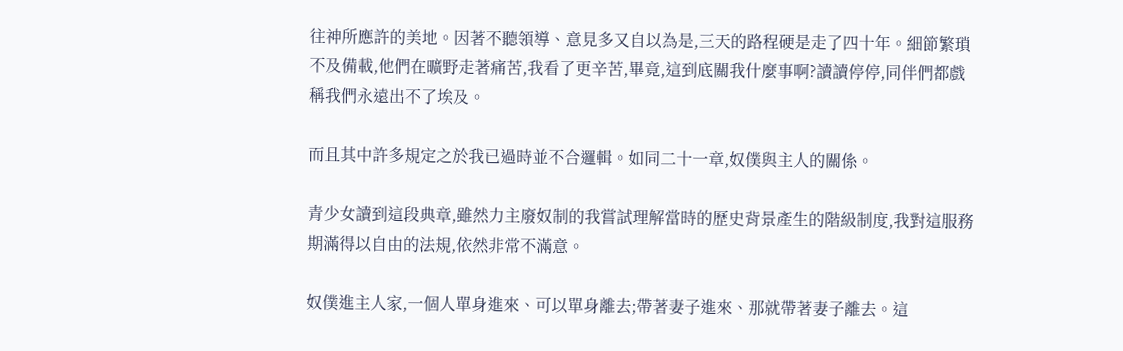往神所應許的美地。因著不聽領導、意見多又自以為是,三天的路程硬是走了四十年。細節繁瑣不及備載,他們在曠野走著痛苦,我看了更辛苦,畢竟,這到底關我什麼事啊?讀讀停停,同伴們都戲稱我們永遠出不了埃及。

而且其中許多規定之於我已過時並不合邏輯。如同二十一章,奴僕與主人的關係。

青少女讀到這段典章,雖然力主廢奴制的我嘗試理解當時的歷史背景產生的階級制度,我對這服務期滿得以自由的法規,依然非常不滿意。

奴僕進主人家,一個人單身進來、可以單身離去;帶著妻子進來、那就帶著妻子離去。這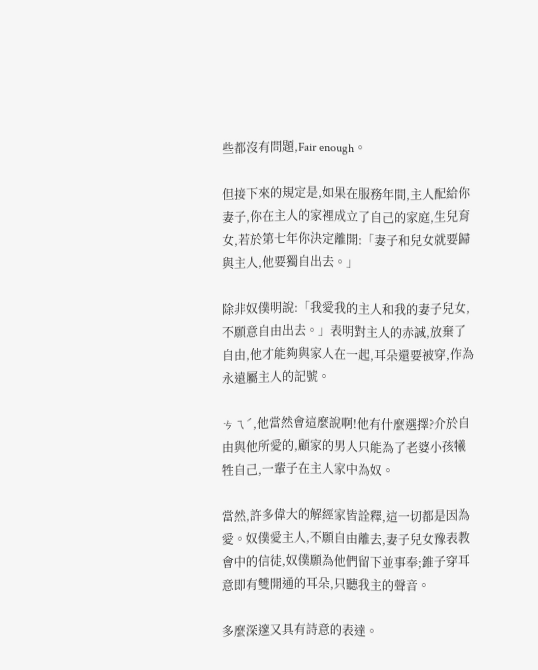些都沒有問題,Fair enough。

但接下來的規定是,如果在服務年間,主人配給你妻子,你在主人的家裡成立了自己的家庭,生兒育女,若於第七年你決定離開:「妻子和兒女就要歸與主人,他要獨自出去。」

除非奴僕明說:「我愛我的主人和我的妻子兒女,不願意自由出去。」表明對主人的赤誠,放棄了自由,他才能夠與家人在一起,耳朵還要被穿,作為永遠屬主人的記號。

ㄘㄟˊ,他當然會這麼說啊!他有什麼選擇?介於自由與他所愛的,顧家的男人只能為了老婆小孩犧牲自己,一輩子在主人家中為奴。

當然,許多偉大的解經家皆詮釋,這一切都是因為愛。奴僕愛主人,不願自由離去,妻子兒女豫表教會中的信徒,奴僕願為他們留下並事奉;錐子穿耳意即有雙開通的耳朵,只聽我主的聲音。

多麼深邃又具有詩意的表達。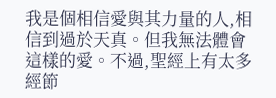我是個相信愛與其力量的人,相信到過於天真。但我無法體會這樣的愛。不過,聖經上有太多經節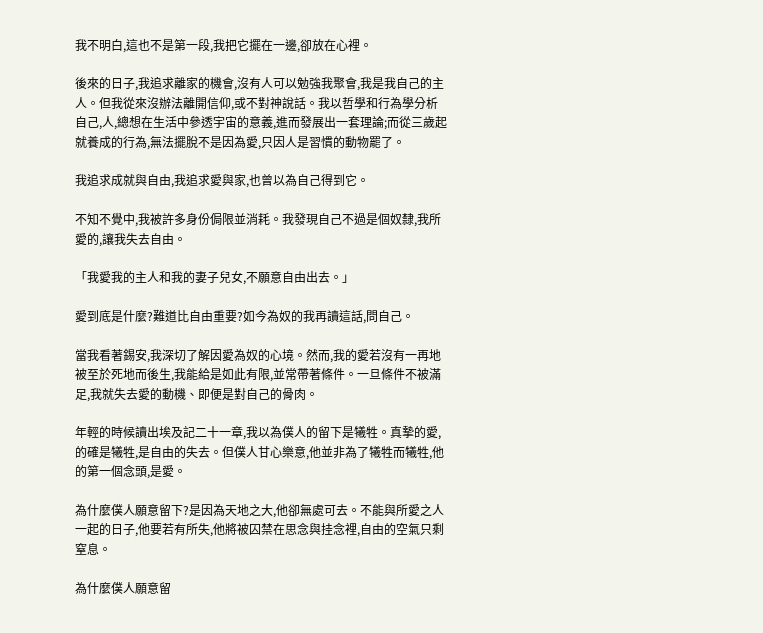我不明白,這也不是第一段,我把它擺在一邊,卻放在心裡。

後來的日子,我追求離家的機會,沒有人可以勉強我聚會,我是我自己的主人。但我從來沒辦法離開信仰,或不對神說話。我以哲學和行為學分析自己,人,總想在生活中參透宇宙的意義,進而發展出一套理論;而從三歲起就養成的行為,無法擺脫不是因為愛,只因人是習慣的動物罷了。

我追求成就與自由,我追求愛與家,也曾以為自己得到它。

不知不覺中,我被許多身份侷限並消耗。我發現自己不過是個奴隸,我所愛的,讓我失去自由。

「我愛我的主人和我的妻子兒女,不願意自由出去。」

愛到底是什麼?難道比自由重要?如今為奴的我再讀這話,問自己。

當我看著錫安,我深切了解因愛為奴的心境。然而,我的愛若沒有一再地被至於死地而後生,我能給是如此有限,並常帶著條件。一旦條件不被滿足,我就失去愛的動機、即便是對自己的骨肉。

年輕的時候讀出埃及記二十一章,我以為僕人的留下是犧牲。真摯的愛,的確是犧牲,是自由的失去。但僕人甘心樂意,他並非為了犧牲而犧牲,他的第一個念頭,是愛。

為什麼僕人願意留下?是因為天地之大,他卻無處可去。不能與所愛之人一起的日子,他要若有所失,他將被囚禁在思念與挂念裡,自由的空氣只剩窒息。

為什麼僕人願意留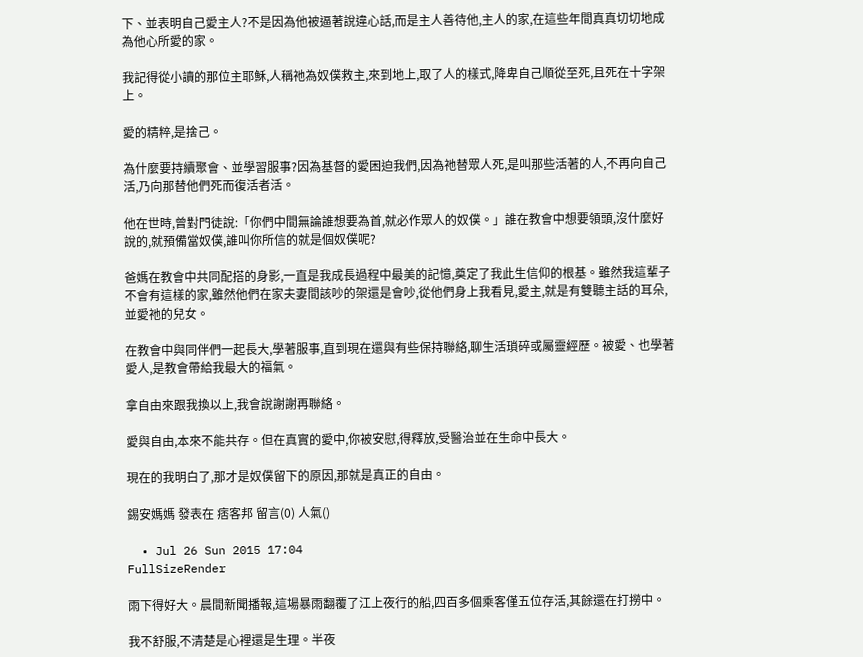下、並表明自己愛主人?不是因為他被逼著說違心話,而是主人善待他,主人的家,在這些年間真真切切地成為他心所愛的家。

我記得從小讀的那位主耶穌,人稱祂為奴僕救主,來到地上,取了人的樣式,降卑自己順從至死,且死在十字架上。

愛的精粹,是捨己。

為什麼要持續聚會、並學習服事?因為基督的愛困迫我們,因為祂替眾人死,是叫那些活著的人,不再向自己活,乃向那替他們死而復活者活。

他在世時,曾對門徒說:「你們中間無論誰想要為首,就必作眾人的奴僕。」誰在教會中想要領頭,沒什麼好說的,就預備當奴僕,誰叫你所信的就是個奴僕呢?

爸媽在教會中共同配搭的身影,一直是我成長過程中最美的記憶,奠定了我此生信仰的根基。雖然我這輩子不會有這樣的家,雖然他們在家夫妻間該吵的架還是會吵,從他們身上我看見,愛主,就是有雙聽主話的耳朵,並愛祂的兒女。

在教會中與同伴們一起長大,學著服事,直到現在還與有些保持聯絡,聊生活瑣碎或屬靈經歷。被愛、也學著愛人,是教會帶給我最大的福氣。

拿自由來跟我換以上,我會說謝謝再聯絡。

愛與自由,本來不能共存。但在真實的愛中,你被安慰,得釋放,受醫治並在生命中長大。

現在的我明白了,那才是奴僕留下的原因,那就是真正的自由。

錫安媽媽 發表在 痞客邦 留言(0) 人氣()

  • Jul 26 Sun 2015 17:04
FullSizeRender

雨下得好大。晨間新聞播報,這場暴雨翻覆了江上夜行的船,四百多個乘客僅五位存活,其餘還在打撈中。

我不舒服,不清楚是心裡還是生理。半夜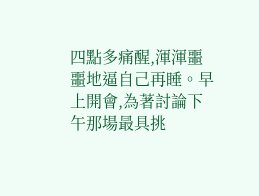四點多痛醒,渾渾噩噩地逼自己再睡。早上開會,為著討論下午那場最具挑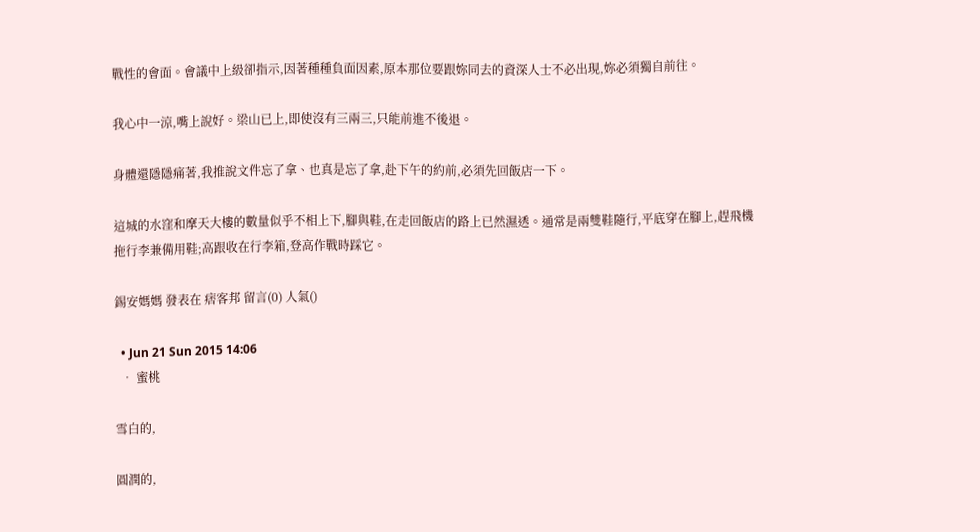戰性的會面。會議中上級卻指示,因著種種負面因素,原本那位要跟妳同去的資深人士不必出現,妳必須獨自前往。

我心中一涼,嘴上說好。梁山已上,即使沒有三兩三,只能前進不後退。

身體還隱隱痛著,我推說文件忘了拿、也真是忘了拿,赴下午的約前,必須先回飯店一下。

這城的水窪和摩天大樓的數量似乎不相上下,腳與鞋,在走回飯店的路上已然濕透。通常是兩雙鞋隨行,平底穿在腳上,趕飛機拖行李兼備用鞋;高跟收在行李箱,登高作戰時踩它。

錫安媽媽 發表在 痞客邦 留言(0) 人氣()

  • Jun 21 Sun 2015 14:06
  • 蜜桃

雪白的,

圓潤的,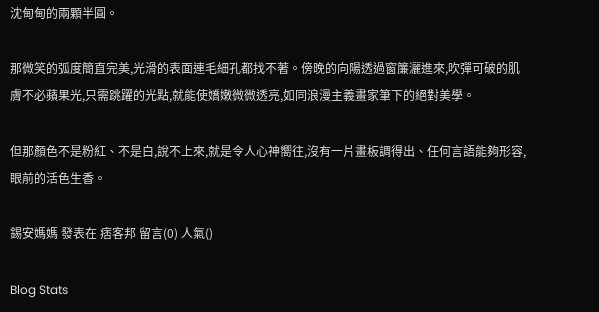沈甸甸的兩顆半圓。

那微笑的弧度簡直完美,光滑的表面連毛細孔都找不著。傍晚的向陽透過窗簾灑進來,吹彈可破的肌膚不必蘋果光,只需跳躍的光點,就能使嬌嫩微微透亮,如同浪漫主義畫家筆下的絕對美學。

但那顏色不是粉紅、不是白,說不上來,就是令人心神嚮往,沒有一片畫板調得出、任何言語能夠形容,眼前的活色生香。

錫安媽媽 發表在 痞客邦 留言(0) 人氣()

Blog Stats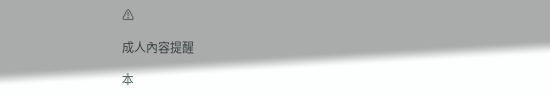⚠

成人內容提醒

本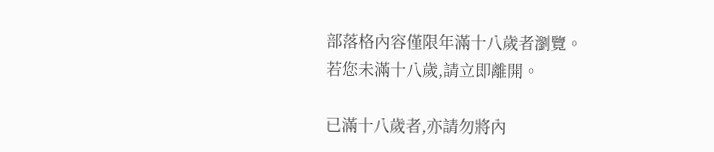部落格內容僅限年滿十八歲者瀏覽。
若您未滿十八歲,請立即離開。

已滿十八歲者,亦請勿將內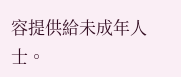容提供給未成年人士。